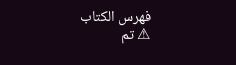فهرس الكتاب
⚠ تم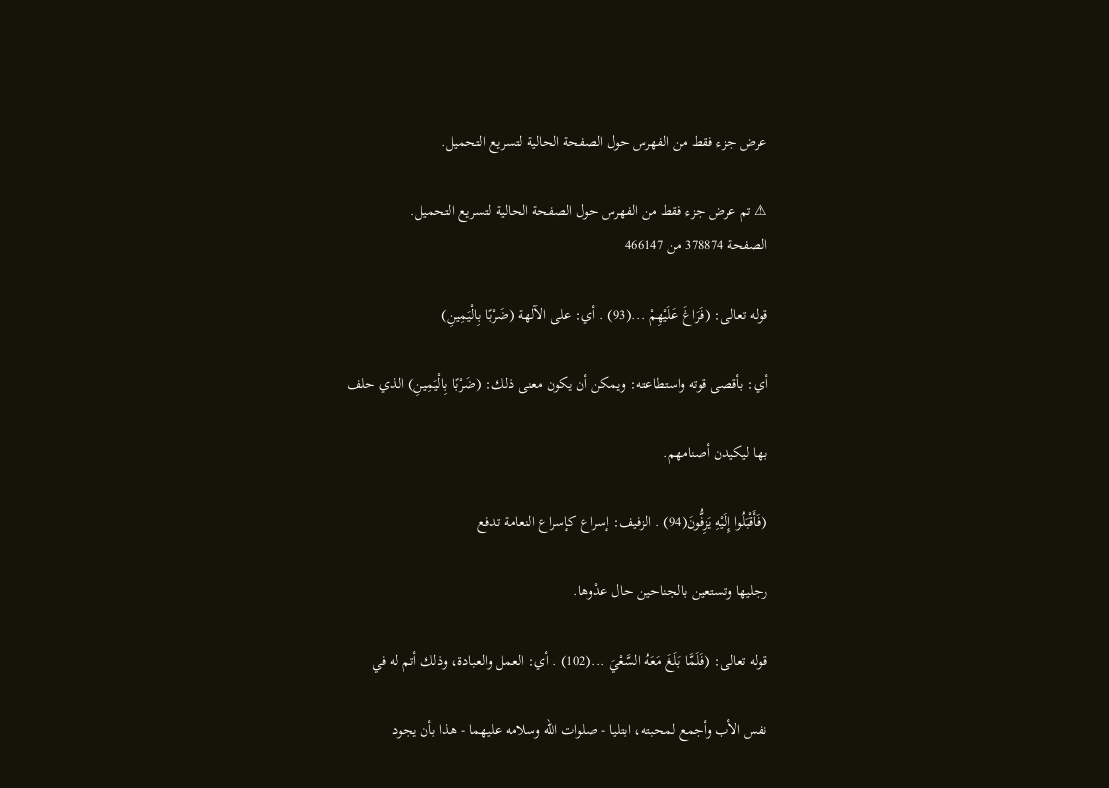عرض جزء فقط من الفهرس حول الصفحة الحالية لتسريع التحميل.

⚠ تم عرض جزء فقط من الفهرس حول الصفحة الحالية لتسريع التحميل.
الصفحة 378874 من 466147

قوله تعالى: (فَرَاغَ عَلَيْهِمْ ...(93) . أي: على الآلهة (ضَرْبًا بِالْيَمِينِ)

أي: بأقصى قوته واستطاعته: ويمكن أن يكون معنى ذلك: (ضَرْبًا بِالْيَمِينِ) الذي حلف

بها ليكيدن أصنامهم.

(فَأَقْبَلُوا إِلَيْهِ يَزِفُّونَ(94) . الزفيف: إسراع كإسراع النعامة تدفع

رجليها وتستعين بالجناحين حال عدْوها.

قوله تعالى: (فَلَمَّا بَلَغَ مَعَهُ السَّعْيَ ...(102) . أي: العمل والعبادة، وذلك أتم له في

نفس الأب وأجمع لمحبته، ابتليا - صلوات الله وسلامه عليهما - هذا بأن يجود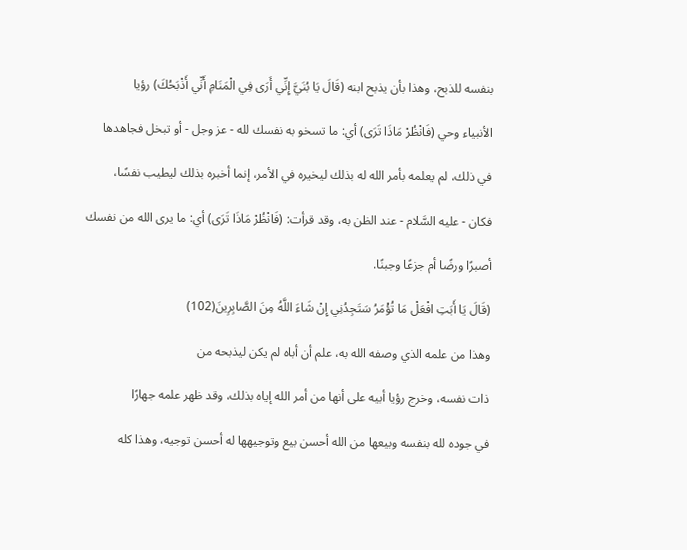بنفسه للذبح، وهذا بأن يذبح ابنه (قَالَ يَا بُنَيَّ إِنِّي أَرَى فِي الْمَنَامِ أَنِّي أَذْبَحُكَ) رؤيا

الأنبياء وحي (فَانْظُرْ مَاذَا تَرَى) أي: ما تسخو به نفسك لله - عز وجل - أو تبخل فجاهدها

في ذلك، لم يعلمه بأمر الله له بذلك ليخيره في الأمر، إنما أخبره بذلك ليطيب نفسًا،

فكان - عليه السَّلام - عند الظن به، وقد قرأت: (فَانْظُرْ مَاذَا تَرَى) أي: ما يرى الله من نفسك

أصبرًا ورضًا أم جزعًا وجبنًا.

(قَالَ يَا أَبَتِ افْعَلْ مَا تُؤْمَرُ سَتَجِدُنِي إِنْ شَاءَ اللَّهُ مِنَ الصَّابِرِينَ(102)

وهذا من علمه الذي وصفه الله به، علم أن أباه لم يكن ليذبحه من

ذات نفسه، وخرج رؤيا أبيه على أنها من أمر الله إياه بذلك، وقد ظهر علمه جهارًا

في جوده لله بنفسه وبيعها من الله أحسن بيع وتوجيهها له أحسن توجيه، وهذا كله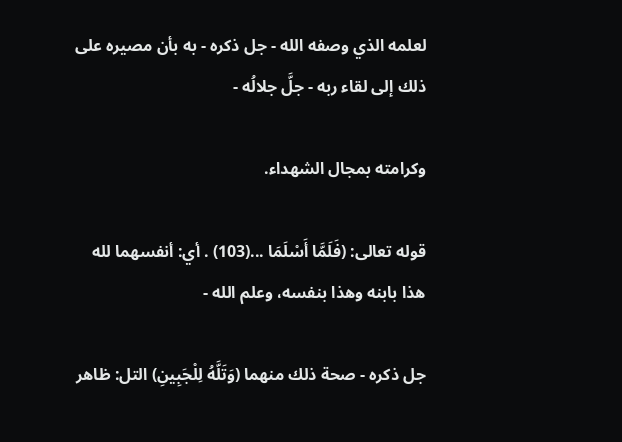لعلمه الذي وصفه الله - جل ذكره - به بأن مصيره على ذلك إلى لقاء ربه - جلَّ جلالُه -

وكرامته بمجال الشهداء.

قوله تعالى: (فَلَمَّا أَسْلَمَا ...(103) . أي: أنفسهما لله هذا بابنه وهذا بنفسه، وعلم الله -

جل ذكره - صحة ذلك منهما (وَتَلَّهُ لِلْجَبِينِ) التل: ظاهر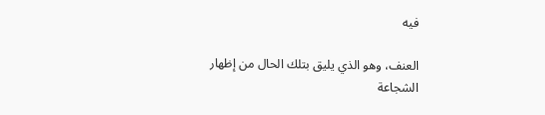فيه

العنف، وهو الذي يليق بتلك الحال من إظهار الشجاعة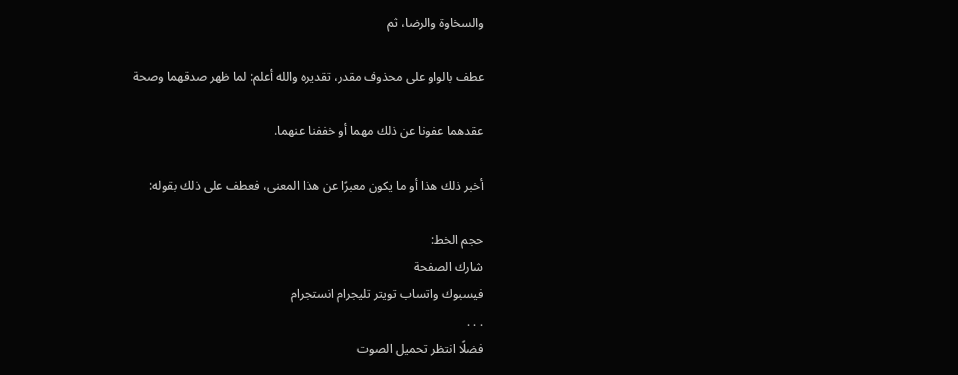والسخاوة والرضا، ثم

عطف بالواو على محذوف مقدر، تقديره والله أعلم: لما ظهر صدقهما وصحة

عقدهما عفونا عن ذلك مهما أو خففنا عنهما.

أخبر ذلك هذا أو ما يكون معبرًا عن هذا المعنى، فعطف على ذلك بقوله:

حجم الخط:
شارك الصفحة
فيسبوك واتساب تويتر تليجرام انستجرام
. . .
فضلًا انتظر تحميل الصوت